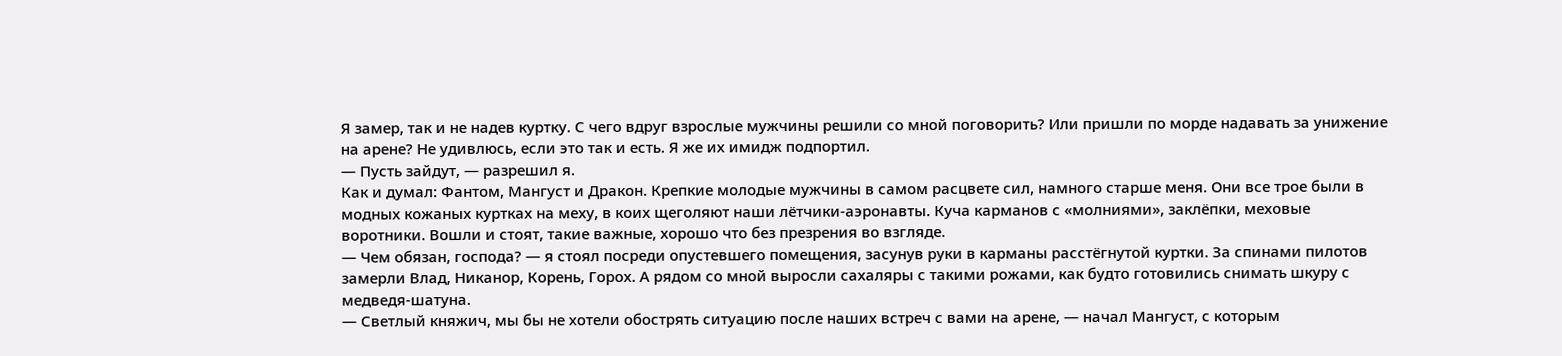Я замер, так и не надев куртку. С чего вдруг взрослые мужчины решили со мной поговорить? Или пришли по морде надавать за унижение на арене? Не удивлюсь, если это так и есть. Я же их имидж подпортил.
— Пусть зайдут, — разрешил я.
Как и думал: Фантом, Мангуст и Дракон. Крепкие молодые мужчины в самом расцвете сил, намного старше меня. Они все трое были в модных кожаных куртках на меху, в коих щеголяют наши лётчики-аэронавты. Куча карманов с «молниями», заклёпки, меховые воротники. Вошли и стоят, такие важные, хорошо что без презрения во взгляде.
— Чем обязан, господа? — я стоял посреди опустевшего помещения, засунув руки в карманы расстёгнутой куртки. За спинами пилотов замерли Влад, Никанор, Корень, Горох. А рядом со мной выросли сахаляры с такими рожами, как будто готовились снимать шкуру с медведя-шатуна.
— Светлый княжич, мы бы не хотели обострять ситуацию после наших встреч с вами на арене, — начал Мангуст, с которым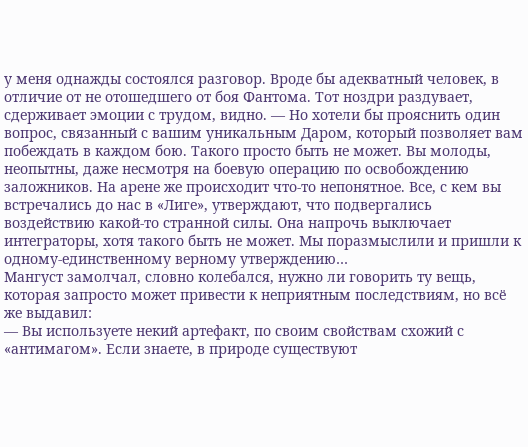у меня однажды состоялся разговор. Вроде бы адекватный человек, в отличие от не отошедшего от боя Фантома. Тот ноздри раздувает, сдерживает эмоции с трудом, видно. — Но хотели бы прояснить один вопрос, связанный с вашим уникальным Даром, который позволяет вам побеждать в каждом бою. Такого просто быть не может. Вы молоды, неопытны, даже несмотря на боевую операцию по освобождению заложников. На арене же происходит что-то непонятное. Все, с кем вы встречались до нас в «Лиге», утверждают, что подвергались воздействию какой-то странной силы. Она напрочь выключает интеграторы, хотя такого быть не может. Мы поразмыслили и пришли к одному-единственному верному утверждению…
Мангуст замолчал, словно колебался, нужно ли говорить ту вещь, которая запросто может привести к неприятным последствиям, но всё же выдавил:
— Вы используете некий артефакт, по своим свойствам схожий с «антимагом». Если знаете, в природе существуют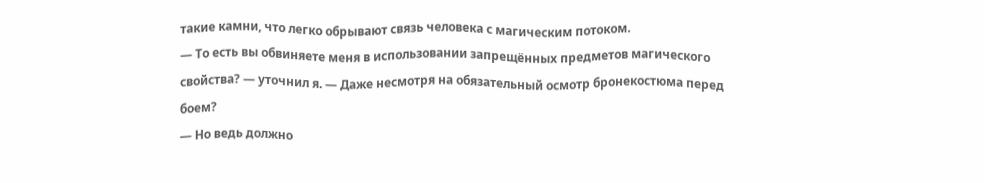такие камни, что легко обрывают связь человека с магическим потоком.
— То есть вы обвиняете меня в использовании запрещённых предметов магического свойства? — уточнил я. — Даже несмотря на обязательный осмотр бронекостюма перед боем?
— Но ведь должно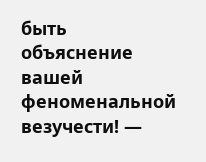быть объяснение вашей феноменальной везучести! —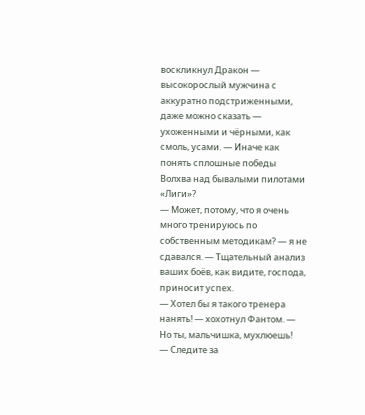воскликнул Дракон — высокорослый мужчина с аккуратно подстриженными, даже можно сказать — ухоженными и чёрными, как смоль, усами. — Иначе как понять сплошные победы Волхва над бывалыми пилотами «Лиги»?
— Может, потому, что я очень много тренируюсь по собственным методикам? — я не сдавался. — Тщательный анализ ваших боёв, как видите, господа, приносит успех.
— Хотел бы я такого тренера нанять! — хохотнул Фантом. — Но ты, мальчишка, мухлюешь!
— Следите за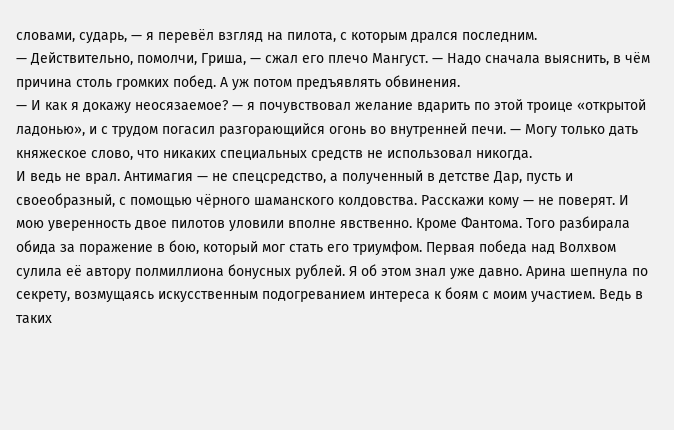словами, сударь, — я перевёл взгляд на пилота, с которым дрался последним.
— Действительно, помолчи, Гриша, — сжал его плечо Мангуст. — Надо сначала выяснить, в чём причина столь громких побед. А уж потом предъявлять обвинения.
— И как я докажу неосязаемое? — я почувствовал желание вдарить по этой троице «открытой ладонью», и с трудом погасил разгорающийся огонь во внутренней печи. — Могу только дать княжеское слово, что никаких специальных средств не использовал никогда.
И ведь не врал. Антимагия — не спецсредство, а полученный в детстве Дар, пусть и своеобразный, с помощью чёрного шаманского колдовства. Расскажи кому — не поверят. И мою уверенность двое пилотов уловили вполне явственно. Кроме Фантома. Того разбирала обида за поражение в бою, который мог стать его триумфом. Первая победа над Волхвом сулила её автору полмиллиона бонусных рублей. Я об этом знал уже давно. Арина шепнула по секрету, возмущаясь искусственным подогреванием интереса к боям с моим участием. Ведь в таких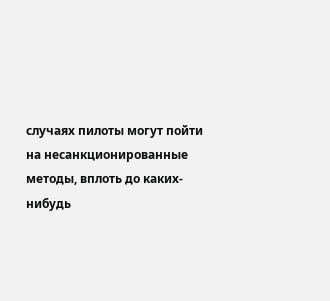случаях пилоты могут пойти на несанкционированные методы, вплоть до каких-нибудь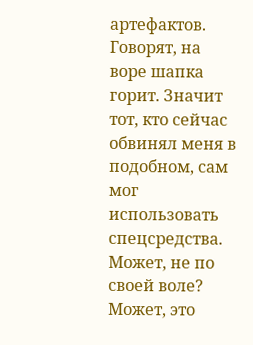артефактов. Говорят, на воре шапка горит. Значит тот, кто сейчас обвинял меня в подобном, сам мог использовать спецсредства. Может, не по своей воле? Может, это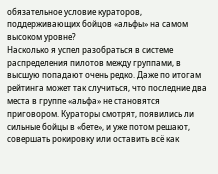обязательное условие кураторов, поддерживающих бойцов «альфы» на самом высоком уровне?
Насколько я успел разобраться в системе распределения пилотов между группами, в высшую попадают очень редко. Даже по итогам рейтинга может так случиться, что последние два места в группе «альфа» не становятся приговором. Кураторы смотрят, появились ли сильные бойцы в «бете», и уже потом решают, совершать рокировку или оставить всё как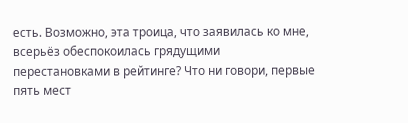есть. Возможно, эта троица, что заявилась ко мне, всерьёз обеспокоилась грядущими перестановками в рейтинге? Что ни говори, первые пять мест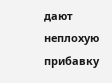дают неплохую прибавку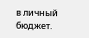в личный бюджет.